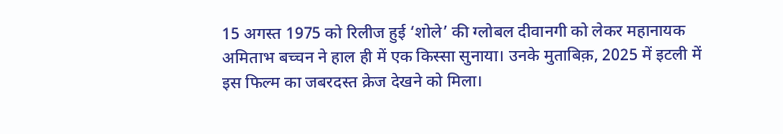15 अगस्त 1975 को रिलीज हुई ‘शोले’ की ग्लोबल दीवानगी को लेकर महानायक अमिताभ बच्चन ने हाल ही में एक किस्सा सुनाया। उनके मुताबिक़, 2025 में इटली में इस फिल्म का जबरदस्त क्रेज देखने को मिला।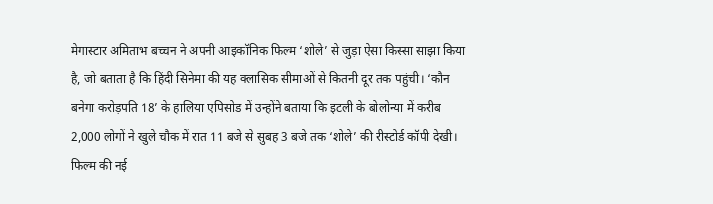मेगास्टार अमिताभ बच्चन ने अपनी आइकॉनिक फिल्म ‘शोले’ से जुड़ा ऐसा किस्सा साझा किया है, जो बताता है कि हिंदी सिनेमा की यह क्लासिक सीमाओं से कितनी दूर तक पहुंची। ‘कौन बनेगा करोड़पति 18’ के हालिया एपिसोड में उन्होंने बताया कि इटली के बोलोन्या में करीब 2,000 लोगों ने खुले चौक में रात 11 बजे से सुबह 3 बजे तक ‘शोले’ की रीस्टोर्ड कॉपी देखी। फिल्म की नई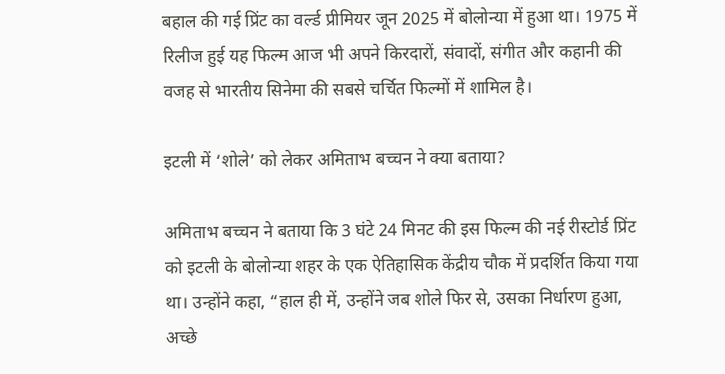बहाल की गई प्रिंट का वर्ल्ड प्रीमियर जून 2025 में बोलोन्या में हुआ था। 1975 में रिलीज हुई यह फिल्म आज भी अपने किरदारों, संवादों, संगीत और कहानी की वजह से भारतीय सिनेमा की सबसे चर्चित फिल्मों में शामिल है।

इटली में ‘शोले’ को लेकर अमिताभ बच्चन ने क्या बताया?

अमिताभ बच्चन ने बताया कि 3 घंटे 24 मिनट की इस फिल्म की नई रीस्टोर्ड प्रिंट को इटली के बोलोन्या शहर के एक ऐतिहासिक केंद्रीय चौक में प्रदर्शित किया गया था। उन्होंने कहा, “हाल ही में, उन्होंने जब शोले फिर से, उसका निर्धारण हुआ, अच्छे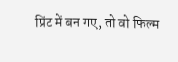प्रिंट में बन गए, तो वो फिल्म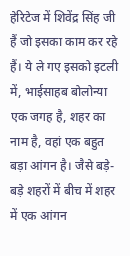हेरिटेज में शिवेंद्र सिंह जी हैं जो इसका काम कर रहे हैं। ये ले गए इसको इटली में, भाईसाहब बोलोन्या एक जगह है, शहर का नाम है, वहां एक बहुत बड़ा आंगन है। जैसे बड़े-बड़े शहरों में बीच में शहर में एक आंगन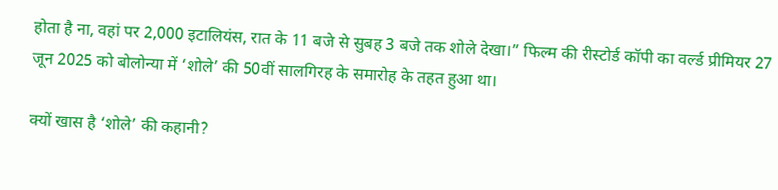होता है ना, वहां पर 2,000 इटालियंस, रात के 11 बजे से सुबह 3 बजे तक शोले देखा।” फिल्म की रीस्टोर्ड कॉपी का वर्ल्ड प्रीमियर 27 जून 2025 को बोलोन्या में ‘शोले’ की 50वीं सालगिरह के समारोह के तहत हुआ था।

क्यों खास है ‘शोले’ की कहानी?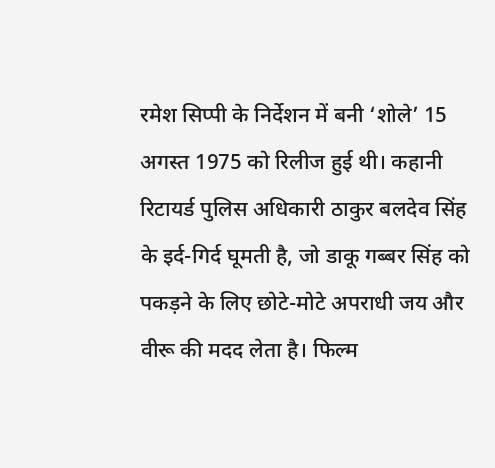रमेश सिप्पी के निर्देशन में बनी ‘शोले’ 15 अगस्त 1975 को रिलीज हुई थी। कहानी रिटायर्ड पुलिस अधिकारी ठाकुर बलदेव सिंह के इर्द-गिर्द घूमती है, जो डाकू गब्बर सिंह को पकड़ने के लिए छोटे-मोटे अपराधी जय और वीरू की मदद लेता है। फिल्म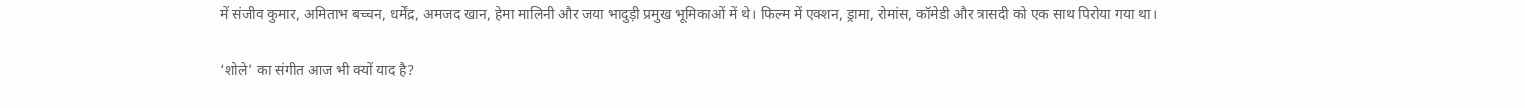में संजीव कुमार, अमिताभ बच्चन, धर्मेंद्र, अमजद खान, हेमा मालिनी और जया भादुड़ी प्रमुख भूमिकाओं में थे। फिल्म में एक्शन, ड्रामा, रोमांस, कॉमेडी और त्रासदी को एक साथ पिरोया गया था।

‘शोले’ का संगीत आज भी क्यों याद है?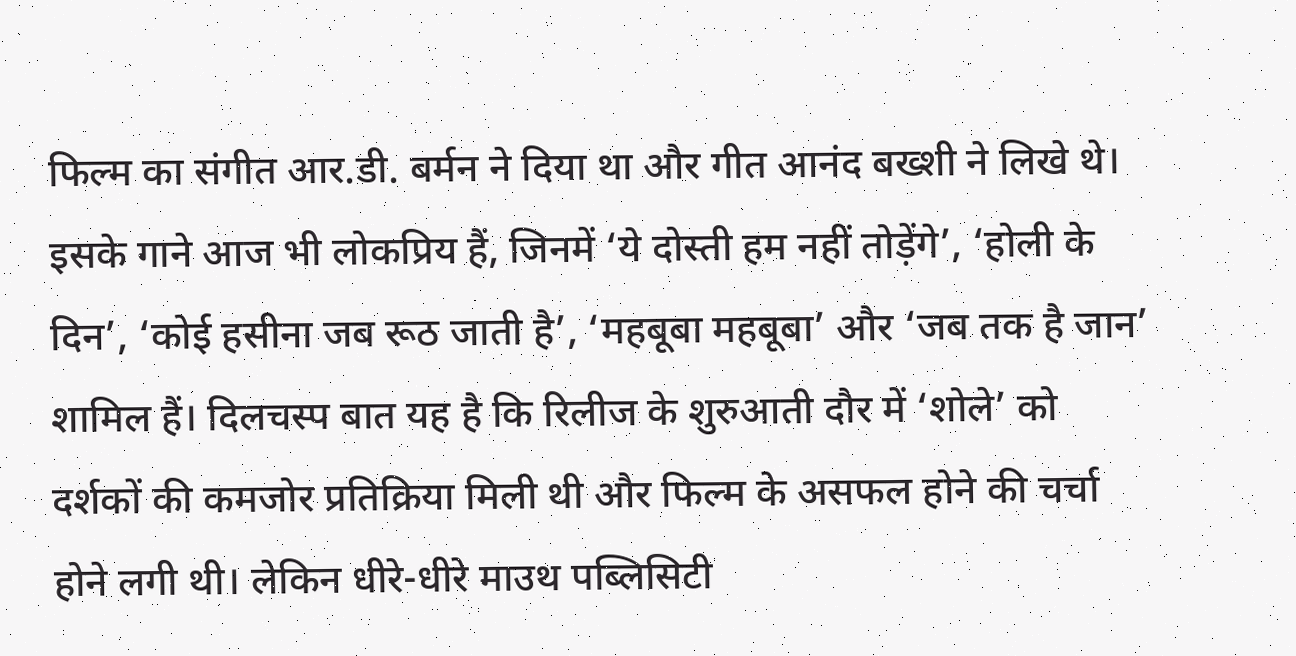फिल्म का संगीत आर.डी. बर्मन ने दिया था और गीत आनंद बख्शी ने लिखे थे। इसके गाने आज भी लोकप्रिय हैं, जिनमें ‘ये दोस्ती हम नहीं तोड़ेंगे’, ‘होली के दिन’, ‘कोई हसीना जब रूठ जाती है’, ‘महबूबा महबूबा’ और ‘जब तक है जान’ शामिल हैं। दिलचस्प बात यह है कि रिलीज के शुरुआती दौर में ‘शोले’ को दर्शकों की कमजोर प्रतिक्रिया मिली थी और फिल्म के असफल होने की चर्चा होने लगी थी। लेकिन धीरे-धीरे माउथ पब्लिसिटी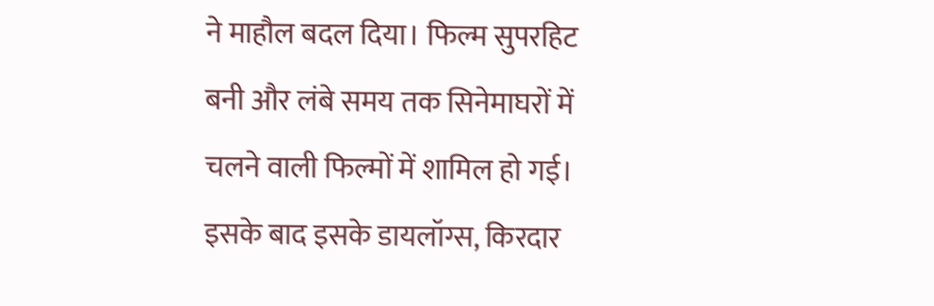ने माहौल बदल दिया। फिल्म सुपरहिट बनी और लंबे समय तक सिनेमाघरों में चलने वाली फिल्मों में शामिल हो गई। इसके बाद इसके डायलॉग्स, किरदार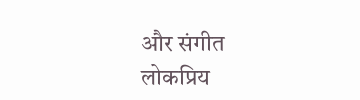और संगीत लोकप्रिय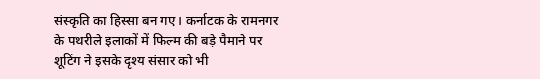संस्कृति का हिस्सा बन गए। कर्नाटक के रामनगर के पथरीले इलाकों में फिल्म की बड़े पैमाने पर शूटिंग ने इसके दृश्य संसार को भी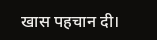खास पहचान दी।